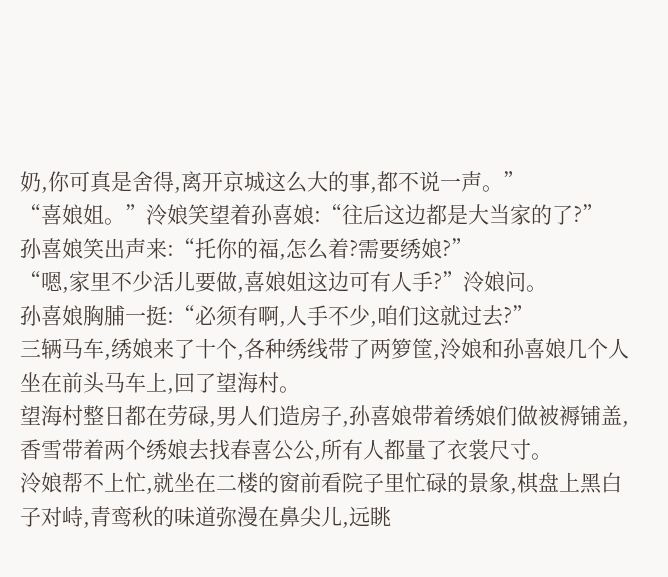奶,你可真是舍得,离开京城这么大的事,都不说一声。”
“喜娘姐。”泠娘笑望着孙喜娘:“往后这边都是大当家的了?”
孙喜娘笑出声来:“托你的福,怎么着?需要绣娘?”
“嗯,家里不少活儿要做,喜娘姐这边可有人手?”泠娘问。
孙喜娘胸脯一挺:“必须有啊,人手不少,咱们这就过去?”
三辆马车,绣娘来了十个,各种绣线带了两箩筐,泠娘和孙喜娘几个人坐在前头马车上,回了望海村。
望海村整日都在劳碌,男人们造房子,孙喜娘带着绣娘们做被褥铺盖,香雪带着两个绣娘去找春喜公公,所有人都量了衣裳尺寸。
泠娘帮不上忙,就坐在二楼的窗前看院子里忙碌的景象,棋盘上黑白子对峙,青鸾秋的味道弥漫在鼻尖儿,远眺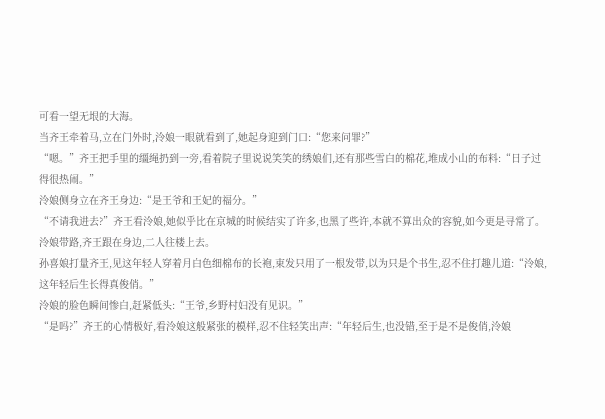可看一望无垠的大海。
当齐王牵着马,立在门外时,泠娘一眼就看到了,她起身迎到门口:“您来问罪?”
“嗯。”齐王把手里的缰绳扔到一旁,看着院子里说说笑笑的绣娘们,还有那些雪白的棉花,堆成小山的布料:“日子过得很热闹。”
泠娘侧身立在齐王身边:“是王爷和王妃的福分。”
“不请我进去?”齐王看泠娘,她似乎比在京城的时候结实了许多,也黑了些许,本就不算出众的容貌,如今更是寻常了。
泠娘带路,齐王跟在身边,二人往楼上去。
孙喜娘打量齐王,见这年轻人穿着月白色细棉布的长袍,束发只用了一根发带,以为只是个书生,忍不住打趣儿道:“泠娘,这年轻后生长得真俊俏。”
泠娘的脸色瞬间惨白,赶紧低头:“王爷,乡野村妇没有见识。”
“是吗?”齐王的心情极好,看泠娘这般紧张的模样,忍不住轻笑出声:“年轻后生,也没错,至于是不是俊俏,泠娘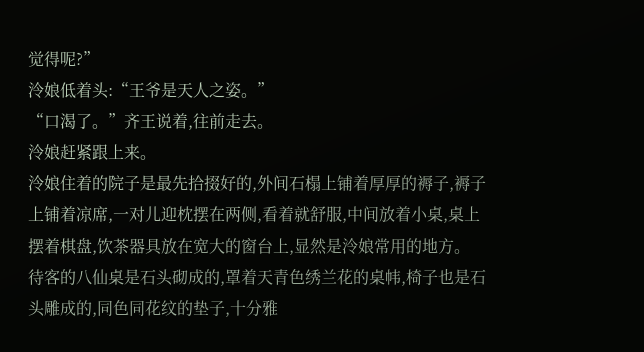觉得呢?”
泠娘低着头:“王爷是天人之姿。”
“口渴了。”齐王说着,往前走去。
泠娘赶紧跟上来。
泠娘住着的院子是最先拾掇好的,外间石榻上铺着厚厚的褥子,褥子上铺着凉席,一对儿迎枕摆在两侧,看着就舒服,中间放着小桌,桌上摆着棋盘,饮茶器具放在宽大的窗台上,显然是泠娘常用的地方。
待客的八仙桌是石头砌成的,罩着天青色绣兰花的桌帏,椅子也是石头雕成的,同色同花纹的垫子,十分雅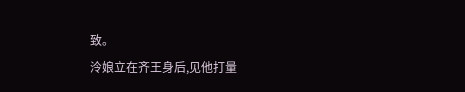致。
泠娘立在齐王身后,见他打量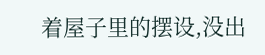着屋子里的摆设,没出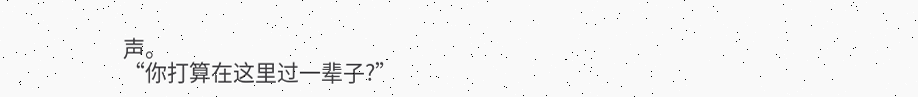声。
“你打算在这里过一辈子?”